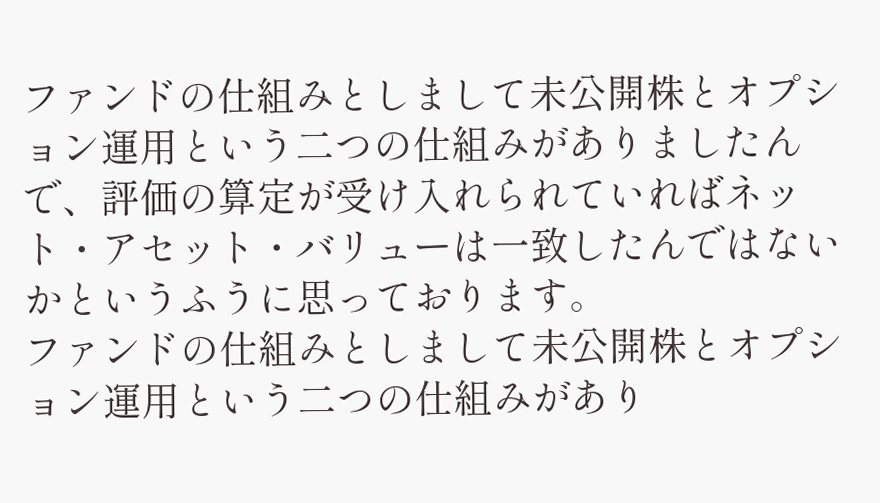ファンドの仕組みとしまして未公開株とオプション運用という二つの仕組みがありましたんで、評価の算定が受け入れられていればネット・アセット・バリューは一致したんではないかというふうに思っております。
ファンドの仕組みとしまして未公開株とオプション運用という二つの仕組みがあり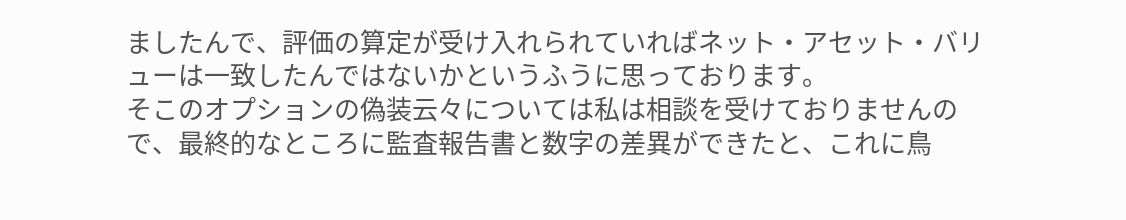ましたんで、評価の算定が受け入れられていればネット・アセット・バリューは一致したんではないかというふうに思っております。
そこのオプションの偽装云々については私は相談を受けておりませんので、最終的なところに監査報告書と数字の差異ができたと、これに鳥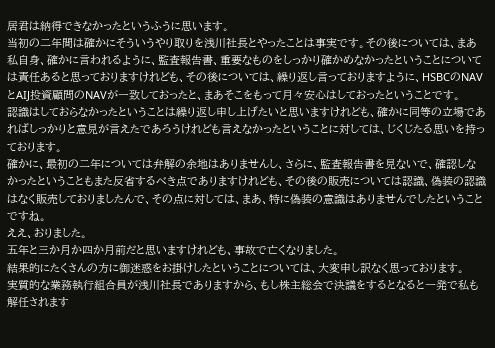居君は納得できなかったというふうに思います。
当初の二年間は確かにそういうやり取りを浅川社長とやったことは事実です。その後については、まあ私自身、確かに言われるように、監査報告書、重要なものをしっかり確かめなかったということについては責任あると思っておりますけれども、その後については、繰り返し言っておりますように、HSBCのNAVとAIJ投資顧問のNAVが一致しておったと、まあそこをもって月々安心はしておったということです。
認識はしておらなかったということは繰り返し申し上げたいと思いますけれども、確かに同等の立場であればしっかりと意見が言えたであろうけれども言えなかったということに対しては、じくじたる思いを持っております。
確かに、最初の二年については弁解の余地はありませんし、さらに、監査報告書を見ないで、確認しなかったということもまた反省するべき点でありますけれども、その後の販売については認識、偽装の認識はなく販売しておりましたんで、その点に対しては、まあ、特に偽装の意識はありませんでしたということですね。
ええ、おりました。
五年と三か月か四か月前だと思いますけれども、事故で亡くなりました。
結果的にたくさんの方に御迷惑をお掛けしたということについては、大変申し訳なく思っております。
実質的な業務執行組合員が浅川社長でありますから、もし株主総会で決議をするとなると一発で私も解任されます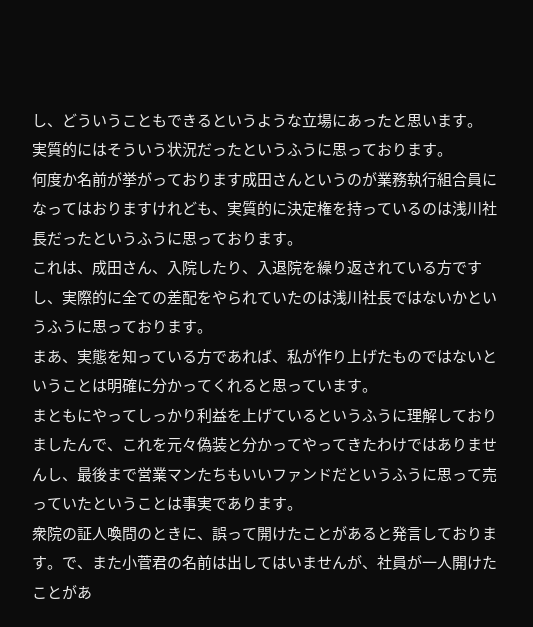し、どういうこともできるというような立場にあったと思います。
実質的にはそういう状況だったというふうに思っております。
何度か名前が挙がっております成田さんというのが業務執行組合員になってはおりますけれども、実質的に決定権を持っているのは浅川社長だったというふうに思っております。
これは、成田さん、入院したり、入退院を繰り返されている方ですし、実際的に全ての差配をやられていたのは浅川社長ではないかというふうに思っております。
まあ、実態を知っている方であれば、私が作り上げたものではないということは明確に分かってくれると思っています。
まともにやってしっかり利益を上げているというふうに理解しておりましたんで、これを元々偽装と分かってやってきたわけではありませんし、最後まで営業マンたちもいいファンドだというふうに思って売っていたということは事実であります。
衆院の証人喚問のときに、誤って開けたことがあると発言しております。で、また小菅君の名前は出してはいませんが、社員が一人開けたことがあ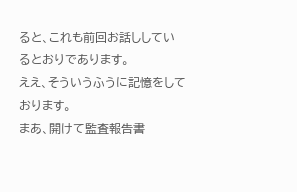ると、これも前回お話ししているとおりであります。
ええ、そういうふうに記憶をしております。
まあ、開けて監査報告書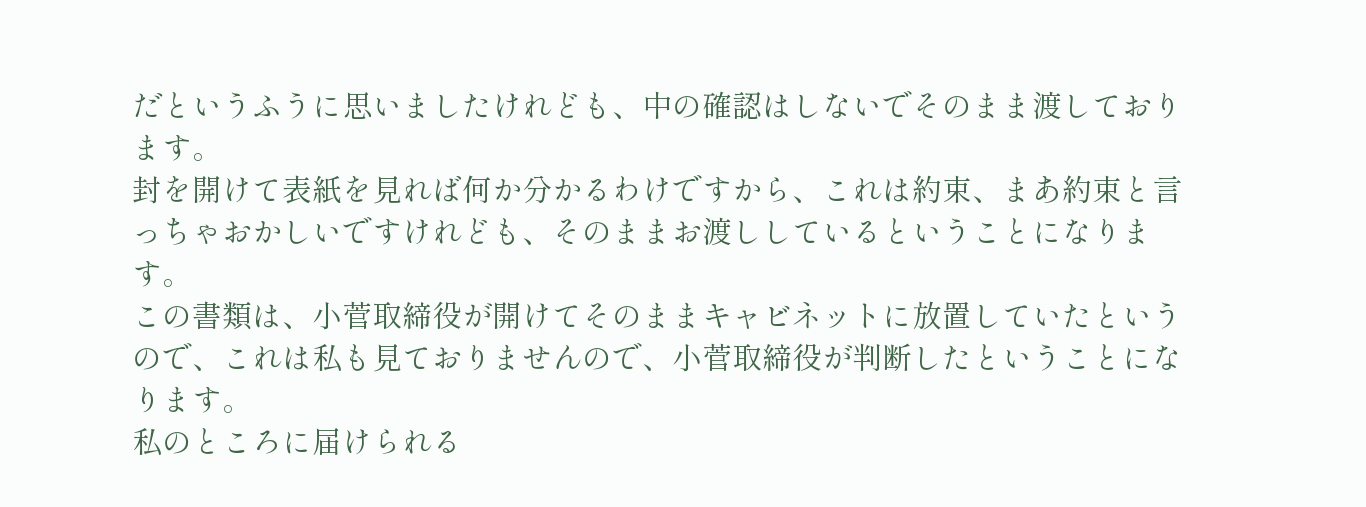だというふうに思いましたけれども、中の確認はしないでそのまま渡しております。
封を開けて表紙を見れば何か分かるわけですから、これは約束、まあ約束と言っちゃおかしいですけれども、そのままお渡ししているということになります。
この書類は、小菅取締役が開けてそのままキャビネットに放置していたというので、これは私も見ておりませんので、小菅取締役が判断したということになります。
私のところに届けられる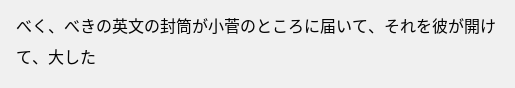べく、べきの英文の封筒が小菅のところに届いて、それを彼が開けて、大した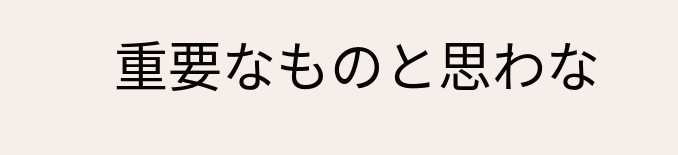重要なものと思わな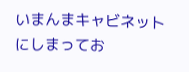いまんまキャビネットにしまってお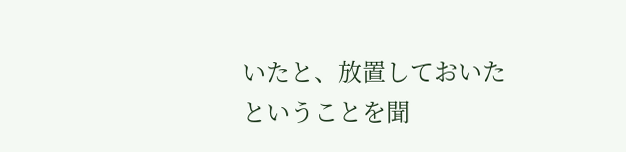いたと、放置しておいたということを聞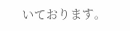いております。